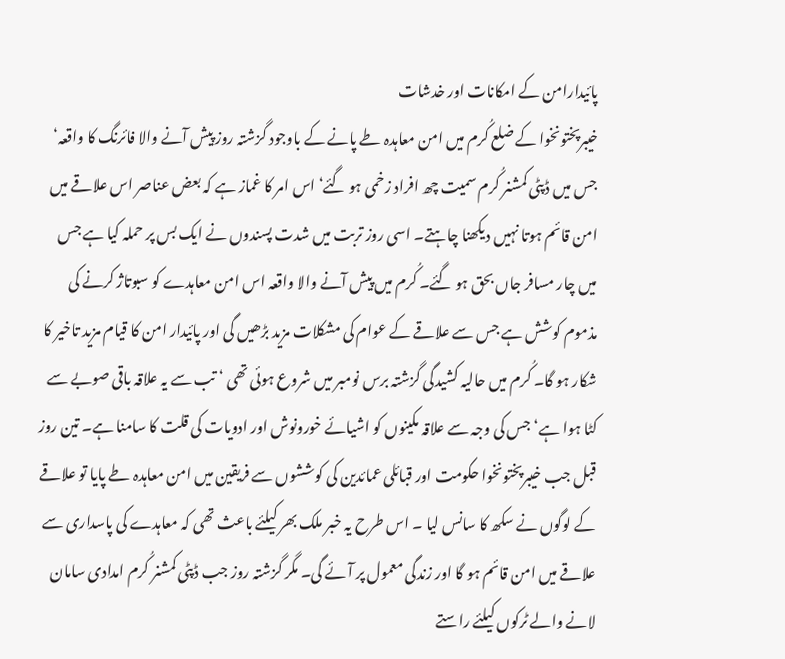پائیدارامن کے امکانات اور خدشات
خیبرپختونخوا کے ضلع کُرم میں امن معاہدہ طے پانے کے باوجود گزشتہ روز پیش آنے والا فائرنگ کا واقعہ‘ جس میں ڈپٹی کمشنر کُرم سمیت چھ افراد زخمی ہو گئے‘ اس امر کا غماز ہے کہ بعض عناصر اس علاقے میں امن قائم ہوتا نہیں دیکھنا چاہتے۔ اسی روز تربت میں شدت پسندوں نے ایک بس پر حملہ کیا ہے جس میں چار مسافر جاں بحق ہو گئے۔ کُرم میں پیش آنے والا واقعہ اس امن معاہدے کو سبوتاژ کرنے کی مذموم کوشش ہے جس سے علاقے کے عوام کی مشکلات مزید بڑھیں گی اور پائیدار امن کا قیام مزید تاخیر کا شکار ہو گا۔ کُرم میں حالیہ کشیدگی گزشتہ برس نومبر میں شروع ہوئی تھی ‘ تب سے یہ علاقہ باقی صوبے سے کٹا ہوا ہے‘ جس کی وجہ سے علاقہ مکینوں کو اشیائے خورونوش اور ادویات کی قلت کا سامنا ہے۔ تین روز قبل جب خیبرپختونخوا حکومت اور قبائلی عمائدین کی کوششوں سے فریقین میں امن معاہدہ طے پایا تو علاقے کے لوگوں نے سکھ کا سانس لیا ۔ اس طرح یہ خبر ملک بھر کیلئے باعث تھی کہ معاہدے کی پاسداری سے علاقے میں امن قائم ہو گا اور زندگی معمول پر آئے گی۔ مگر گزشتہ روز جب ڈپٹی کمشنر کُرم امدادی سامان لانے والے ٹرکوں کیلئے راستے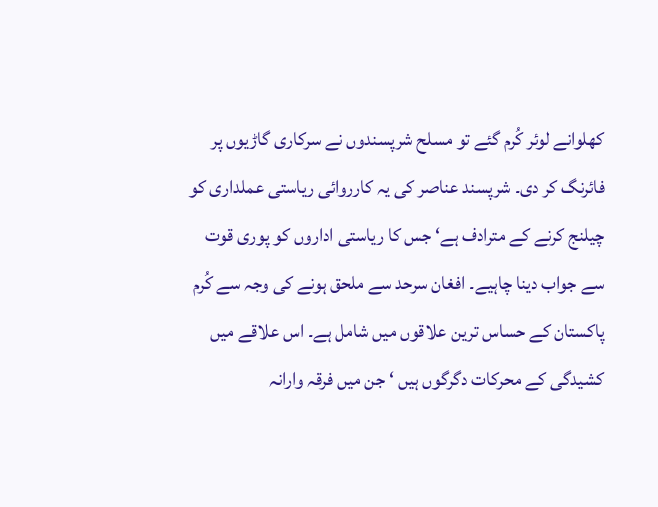کھلوانے لوئر کُرم گئے تو مسلح شرپسندوں نے سرکاری گاڑیوں پر فائرنگ کر دی۔ شرپسند عناصر کی یہ کارروائی ریاستی عملداری کو چیلنج کرنے کے مترادف ہے‘ جس کا ریاستی اداروں کو پوری قوت سے جواب دینا چاہیے۔ افغان سرحد سے ملحق ہونے کی وجہ سے کُرم پاکستان کے حساس ترین علاقوں میں شامل ہے۔ اس علاقے میں کشیدگی کے محرکات دگرگوں ہیں ‘ جن میں فرقہ وارانہ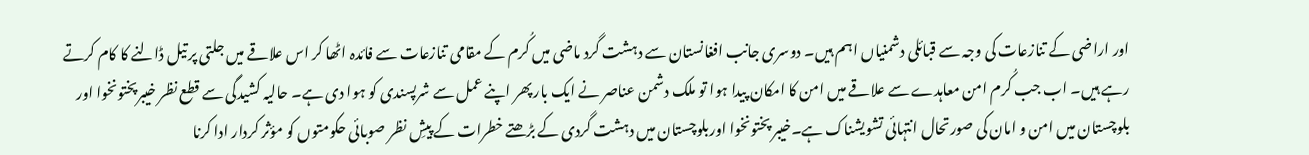اور اراضی کے تنازعات کی وجہ سے قبائلی دشمنیاں اہم ہیں۔ دوسری جانب افغانستان سے دہشت گرد ماضی میں کُرم کے مقامی تنازعات سے فائدہ اٹھا کر اس علاقے میں جلتی پر تیل ڈالنے کا کام کرتے رہے ہیں۔ اب جب کُرم امن معاہدے سے علاقے میں امن کا امکان پیدا ہوا تو ملک دشمن عناصر نے ایک بار پھر اپنے عمل سے شرپسندی کو ہوا دی ہے۔ حالیہ کشیدگی سے قطع نظر خیبرپختونخوا اور بلوچستان میں امن و امان کی صورتحال انتہائی تشویشناک ہے۔خیبر پختونخوا اوربلوچستان میں دہشت گردی کے بڑھتے خطرات کے پیشِ نظر صوبائی حکومتوں کو مؤثر کردار ادا کرنا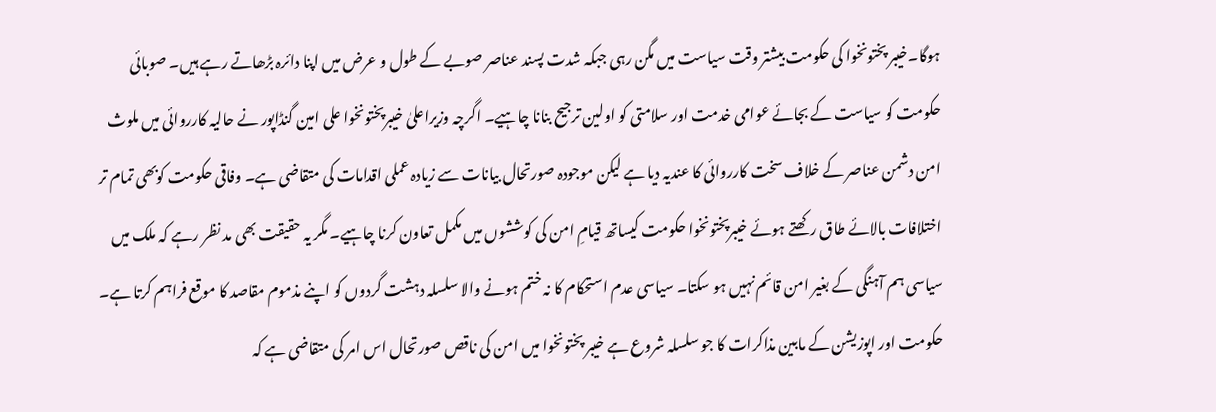ہوگا۔خیبر پختونخوا کی حکومت بیشتر وقت سیاست میں مگن رہی جبکہ شدت پسند عناصر صوبے کے طول و عرض میں اپنا دائرہ بڑھاتے رہے ہیں۔ صوبائی حکومت کو سیاست کے بجائے عوامی خدمت اور سلامتی کو اولین ترجیح بنانا چاہیے۔ اگرچہ وزیراعلیٰ خیبرپختونخوا علی امین گنڈاپور نے حالیہ کارروائی میں ملوث امن دشمن عناصر کے خلاف سخت کارروائی کا عندیہ دیا ہے لیکن موجودہ صورتحال بیانات سے زیادہ عملی اقدامات کی متقاضی ہے۔ وفاقی حکومت کوبھی تمام تر اختلافات بالائے طاق رکھتے ہوئے خیبرپختونخوا حکومت کیساتھ قیامِ امن کی کوششوں میں مکمل تعاون کرنا چاہیے۔ مگر یہ حقیقت بھی مد نظر رہے کہ ملک میں سیاسی ہم آہنگی کے بغیر امن قائم نہیں ہو سکتا۔ سیاسی عدم استحکام کا نہ ختم ہونے والا سلسلہ دہشت گردوں کو اپنے مذموم مقاصد کا موقع فراہم کرتا ہے۔ حکومت اور اپوزیشن کے مابین مذاکرات کا جو سلسلہ شروع ہے خیبر پختونخوا میں امن کی ناقص صورتحال اس امر کی متقاضی ہے کہ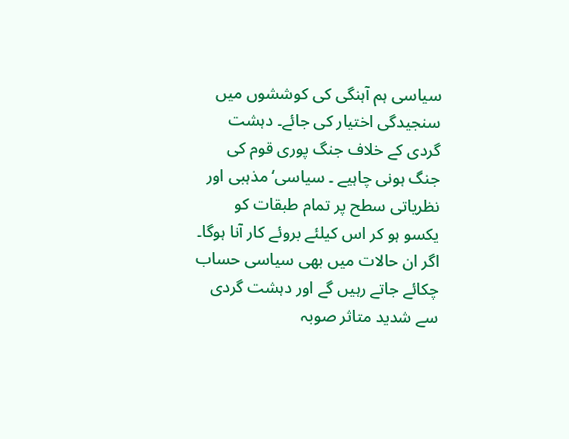سیاسی ہم آہنگی کی کوششوں میں سنجیدگی اختیار کی جائے۔ دہشت گردی کے خلاف جنگ پوری قوم کی جنگ ہونی چاہیے ۔ سیاسی‘ مذہبی اور نظریاتی سطح پر تمام طبقات کو یکسو ہو کر اس کیلئے بروئے کار آنا ہوگا۔ اگر ان حالات میں بھی سیاسی حساب چکائے جاتے رہیں گے اور دہشت گردی سے شدید متاثر صوبہ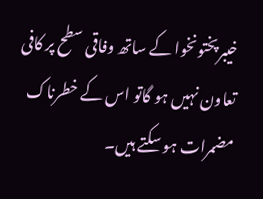خیبرپختونخوا کے ساتھ وفاقی سطح پر کافی تعاون نہیں ہو گاتو اس کے خطرناک مضمرات ہو سکتے ہیں۔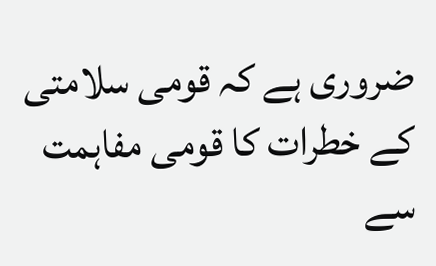ضروری ہے کہ قومی سلامتی کے خطرات کا قومی مفاہمت سے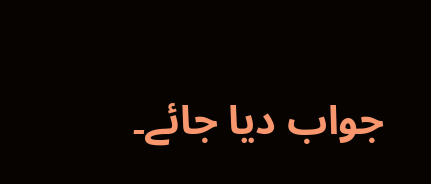جواب دیا جائے۔